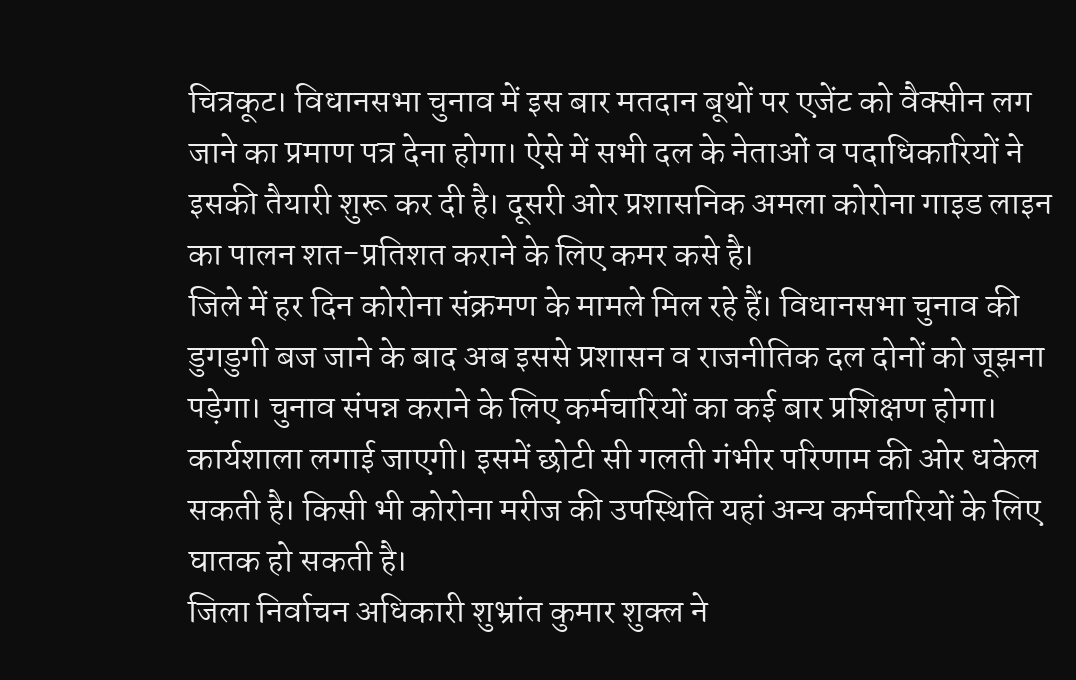चित्रकूट। विधानसभा चुनाव में इस बार मतदान बूथों पर एजेंट को वैक्सीन लग जाने का प्रमाण पत्र देना होगा। ऐसे में सभी दल के नेताओं व पदाधिकारियों ने इसकी तैयारी शुरू कर दी है। दूसरी ओर प्रशासनिक अमला कोरोना गाइड लाइन का पालन शत-प्रतिशत कराने के लिए कमर कसे है।
जिले में हर दिन कोरोना संक्रमण के मामले मिल रहे हैं। विधानसभा चुनाव की डुगडुगी बज जाने के बाद अब इससे प्रशासन व राजनीतिक दल दोनों को जूझना पड़ेगा। चुनाव संपन्न कराने के लिए कर्मचारियों का कई बार प्रशिक्षण होगा। कार्यशाला लगाई जाएगी। इसमें छोटी सी गलती गंभीर परिणाम की ओर धकेल सकती है। किसी भी कोरोना मरीज की उपस्थिति यहां अन्य कर्मचारियों के लिए घातक हो सकती है।
जिला निर्वाचन अधिकारी शुभ्रांत कुमार शुक्ल ने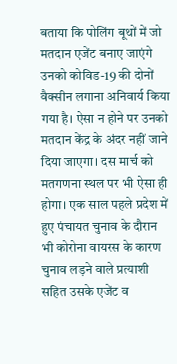बताया कि पोलिंग बूथों में जो मतदान एजेंट बनाए जाएंगे उनको कोविड-19 की दोनों वैक्सीन लगाना अनिवार्य किया गया है। ऐसा न होने पर उनको मतदान केंद्र के अंदर नहीं जाने दिया जाएगा। दस मार्च को मतगणना स्थल पर भी ऐसा ही होगा। एक साल पहले प्रदेश में हुए पंचायत चुनाव के दौरान भी कोरोना वायरस के कारण चुनाव लड़ने वाले प्रत्याशी सहित उसके एजेंट व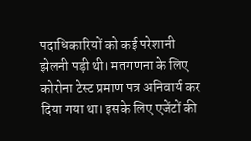पदाधिकारियों को कई परेशानी झेलनी पड़ी थी। मतगणना के लिए कोरोना टेस्ट प्रमाण पत्र अनिवार्य कर दिया गया था। इसके लिए एजेंटों की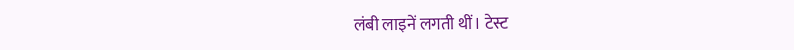लंबी लाइनें लगती थीं। टेस्ट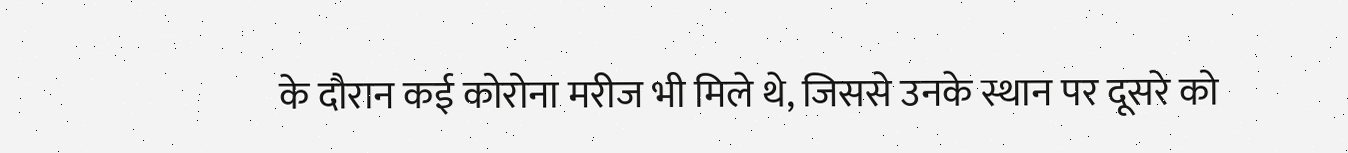के दौरान कई कोरोना मरीज भी मिले थे, जिससे उनके स्थान पर दूसरे को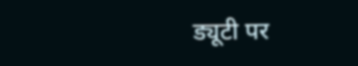ड्यूटी पर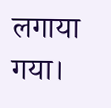लगाया गया।